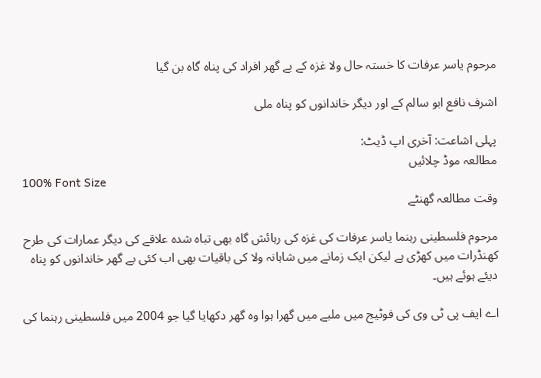مرحوم یاسر عرفات کا خستہ حال ولا غزہ کے بے گھر افراد کی پناہ گاہ بن گیا

اشرف نافع ابو سالم کے اور دیگر خاندانوں کو پناہ ملی

پہلی اشاعت: آخری اپ ڈیٹ:
مطالعہ موڈ چلائیں
100% Font Size
وقت مطالعہ گھنٹے

مرحوم فلسطینی رہنما یاسر عرفات کی غزہ کی رہائش گاہ بھی تباہ شدہ علاقے کی دیگر عمارات کی طرح کھنڈرات میں کھڑی ہے لیکن ایک زمانے میں شاہانہ ولا کی باقیات بھی اب کئی بے گھر خاندانوں کو پناہ دیئے ہوئے ہیں۔

اے ایف پی ٹی وی کی فوٹیج میں ملبے میں گھرا ہوا وہ گھر دکھایا گیا جو 2004 میں فلسطینی رہنما کی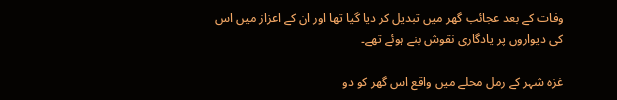وفات کے بعد عجائب گھر میں تبدیل کر دیا گیا تھا اور ان کے اعزاز میں اس کی دیواروں پر یادگاری نقوش بنے ہوئے تھے۔

غزہ شہر کے رمل محلے میں واقع اس گھر کو دو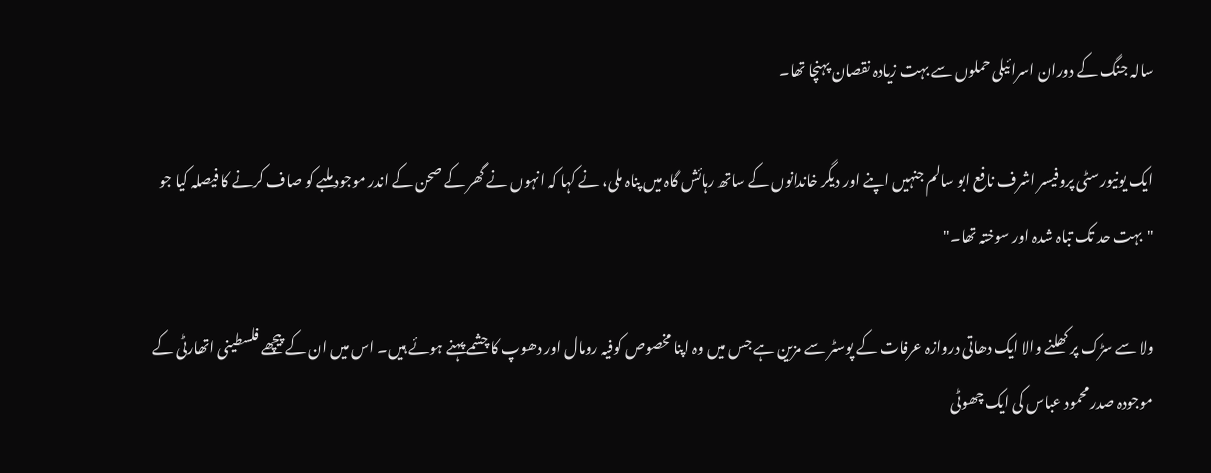سالہ جنگ کے دوران اسرائیلی حملوں سے بہت زیادہ نقصان پہنچا تھا۔

ایک یونیورسٹی پروفیسر اشرف نافع ابو سالم جنہیں اپنے اور دیگر خاندانوں کے ساتھ رہائش گاہ میں پناہ ملی، نے کہا کہ انہوں نے گھر کے صحن کے اندر موجود ملبے کو صاف کرنے کا فیصلہ کیا جو "بہت حد تک تباہ شدہ اور سوختہ تھا۔"

ولا سے سڑک پر کھلنے والا ایک دھاتی دروازہ عرفات کے پوسٹر سے مزین ہے جس میں وہ اپنا مخصوص کوفیہ رومال اور دھوپ کا چشمے پہنے ہوئے ہیں۔ اس میں ان کے پیچھے فلسطینی اتھارٹی کے موجودہ صدر محمود عباس کی ایک چھوٹی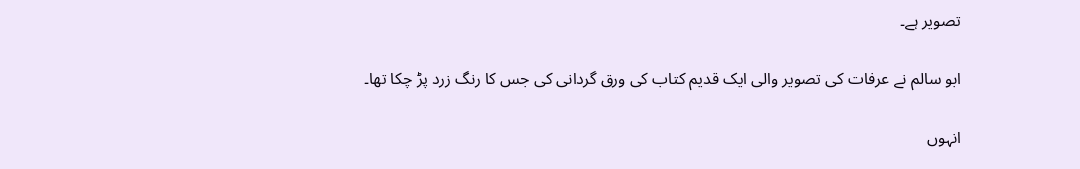تصویر ہے۔

ابو سالم نے عرفات کی تصویر والی ایک قدیم کتاب کی ورق گردانی کی جس کا رنگ زرد پڑ چکا تھا۔

انہوں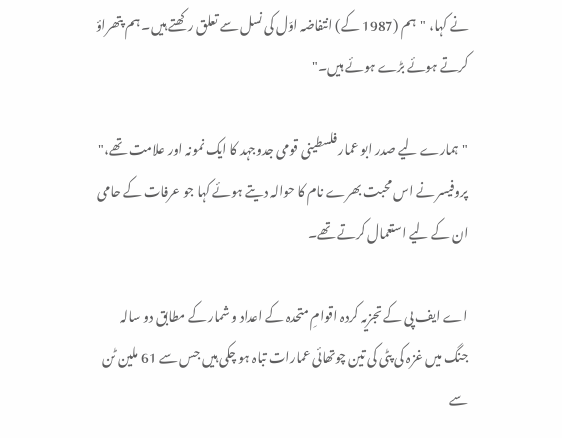نے کہا، "ہم (1987 کے) انتفاضہ اوّل کی نسل سے تعلق رکھتے ہیں۔ ہم پتھراؤ کرتے ہوئے بڑے ہوئے ہیں۔"

"ہمارے لیے صدر ابو عمار فلسطینی قومی جدوجہد کا ایک نمونہ اور علامت تھے،" پروفیسر نے اس محبت بھرے نام کا حوالہ دیتے ہوئے کہا جو عرفات کے حامی ان کے لیے استعمال کرتے تھے۔

اے ایف پی کے تجزیہ کردہ اقوامِ متحدہ کے اعداد و شمار کے مطابق دو سالہ جنگ میں غزہ کی پٹی کی تین چوتھائی عمارات تباہ ہو چکی ہیں جس سے 61 ملین ٹن سے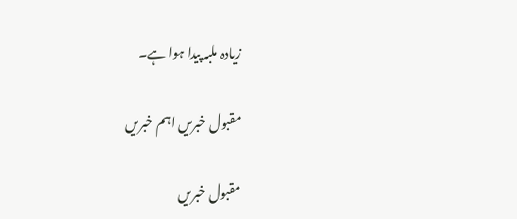زیادہ ملبہ پیدا ہوا ہے۔

مقبول خبریں اہم خبریں

مقبول خبریں